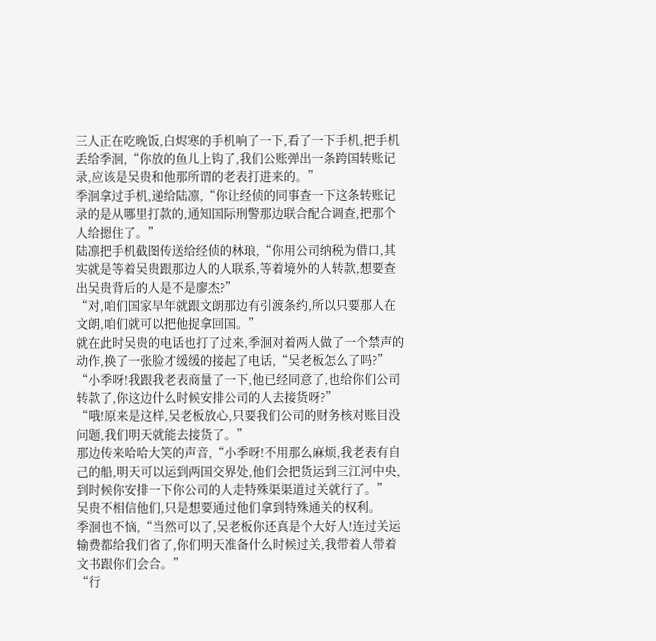三人正在吃晚饭,白烬寒的手机响了一下,看了一下手机,把手机丢给季洄,“你放的鱼儿上钩了,我们公账弹出一条跨国转账记录,应该是吴贵和他那所谓的老表打进来的。”
季洄拿过手机,递给陆凛,“你让经侦的同事查一下这条转账记录的是从哪里打款的,通知国际刑警那边联合配合调查,把那个人给摁住了。”
陆凛把手机截图传送给经侦的林琅,“你用公司纳税为借口,其实就是等着吴贵跟那边人的人联系,等着境外的人转款,想要查出吴贵背后的人是不是廖杰?”
“对,咱们国家早年就跟文朗那边有引渡条约,所以只要那人在文朗,咱们就可以把他捉拿回国。”
就在此时吴贵的电话也打了过来,季洄对着两人做了一个禁声的动作,换了一张脸才缓缓的接起了电话,“吴老板怎么了吗?”
“小季呀!我跟我老表商量了一下,他已经同意了,也给你们公司转款了,你这边什么时候安排公司的人去接货呀?”
“哦!原来是这样,吴老板放心,只要我们公司的财务核对账目没问题,我们明天就能去接货了。”
那边传来哈哈大笑的声音,“小季呀!不用那么麻烦,我老表有自己的船,明天可以运到两国交界处,他们会把货运到三江河中央,到时候你安排一下你公司的人走特殊渠渠道过关就行了。”
吴贵不相信他们,只是想要通过他们拿到特殊通关的权利。
季洄也不恼,“当然可以了,吴老板你还真是个大好人!连过关运输费都给我们省了,你们明天准备什么时候过关,我带着人带着文书跟你们会合。”
“行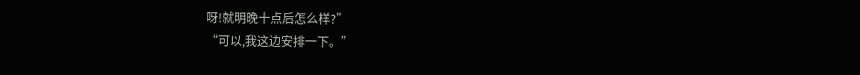呀!就明晚十点后怎么样?”
“可以,我这边安排一下。”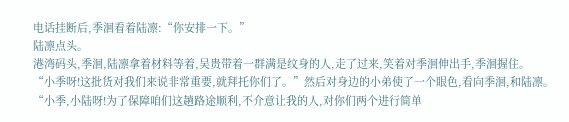电话挂断后,季洄看着陆凛:“你安排一下。”
陆凛点头。
港湾码头,季洄,陆凛拿着材料等着,吴贵带着一群满是纹身的人,走了过来,笑着对季洄伸出手,季洄握住。
“小季呀!这批货对我们来说非常重要,就拜托你们了。”然后对身边的小弟使了一个眼色,看向季洄,和陆凛。
“小季,小陆呀!为了保障咱们这趟路途顺利,不介意让我的人,对你们两个进行简单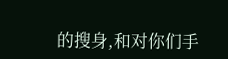的搜身,和对你们手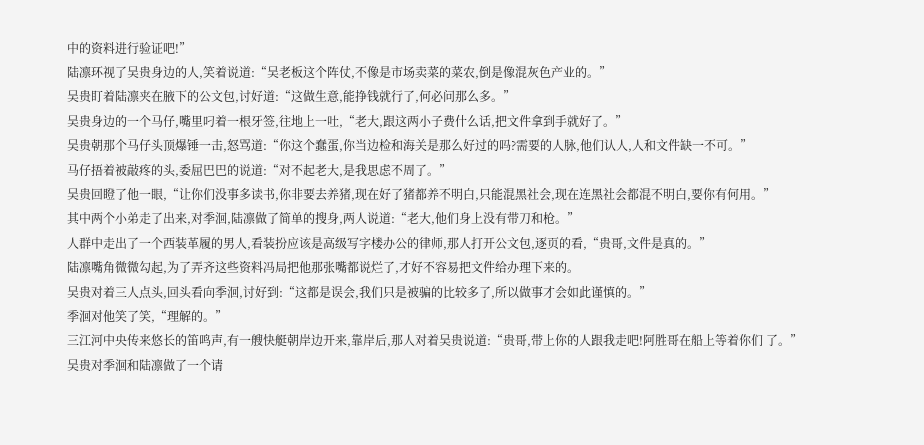中的资料进行验证吧!”
陆凛环视了吴贵身边的人,笑着说道:“吴老板这个阵仗,不像是市场卖菜的菜农,倒是像混灰色产业的。”
吴贵盯着陆凛夹在腋下的公文包,讨好道:“这做生意,能挣钱就行了,何必问那么多。”
吴贵身边的一个马仔,嘴里叼着一根牙签,往地上一吐,“老大,跟这两小子费什么话,把文件拿到手就好了。”
吴贵朝那个马仔头顶爆锤一击,怒骂道:“你这个蠢蛋,你当边检和海关是那么好过的吗?需要的人脉,他们认人,人和文件缺一不可。”
马仔捂着被敲疼的头,委屈巴巴的说道:“对不起老大,是我思虑不周了。”
吴贵回瞪了他一眼,“让你们没事多读书,你非要去养猪,现在好了猪都养不明白,只能混黑社会,现在连黑社会都混不明白,要你有何用。”
其中两个小弟走了出来,对季洄,陆凛做了简单的搜身,两人说道:“老大,他们身上没有带刀和枪。”
人群中走出了一个西装革履的男人,看装扮应该是高级写字楼办公的律师,那人打开公文包,逐页的看,“贵哥,文件是真的。”
陆凛嘴角微微勾起,为了弄齐这些资料冯局把他那张嘴都说烂了,才好不容易把文件给办理下来的。
吴贵对着三人点头,回头看向季洄,讨好到:“这都是误会,我们只是被骗的比较多了,所以做事才会如此谨慎的。”
季洄对他笑了笑,“理解的。”
三江河中央传来悠长的笛鸣声,有一艘快艇朝岸边开来,靠岸后,那人对着吴贵说道:“贵哥,带上你的人跟我走吧!阿胜哥在船上等着你们 了。”
吴贵对季洄和陆凛做了一个请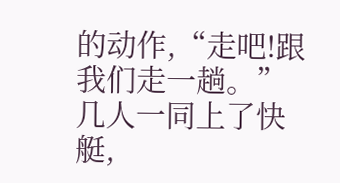的动作,“走吧!跟我们走一趟。”
几人一同上了快艇,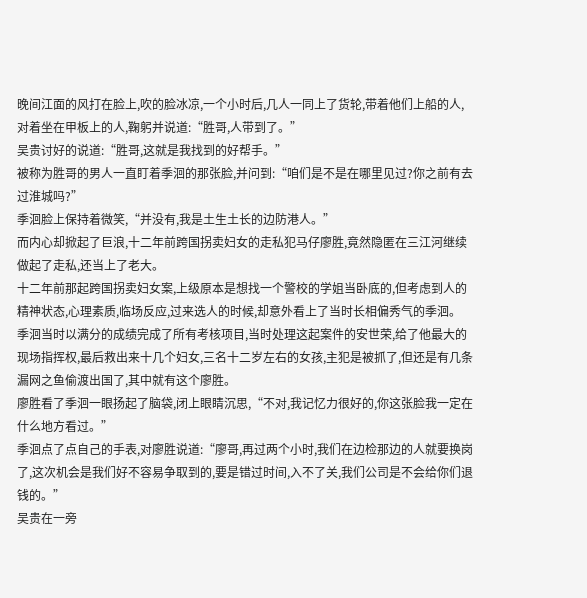晚间江面的风打在脸上,吹的脸冰凉,一个小时后,几人一同上了货轮,带着他们上船的人,对着坐在甲板上的人,鞠躬并说道:“胜哥,人带到了。”
吴贵讨好的说道:“胜哥,这就是我找到的好帮手。”
被称为胜哥的男人一直盯着季洄的那张脸,并问到:“咱们是不是在哪里见过?你之前有去过淮城吗?”
季洄脸上保持着微笑,“并没有,我是土生土长的边防港人。”
而内心却掀起了巨浪,十二年前跨国拐卖妇女的走私犯马仔廖胜,竟然隐匿在三江河继续做起了走私,还当上了老大。
十二年前那起跨国拐卖妇女案,上级原本是想找一个警校的学姐当卧底的,但考虑到人的精神状态,心理素质,临场反应,过来选人的时候,却意外看上了当时长相偏秀气的季洄。
季洄当时以满分的成绩完成了所有考核项目,当时处理这起案件的安世荣,给了他最大的现场指挥权,最后救出来十几个妇女,三名十二岁左右的女孩,主犯是被抓了,但还是有几条漏网之鱼偷渡出国了,其中就有这个廖胜。
廖胜看了季洄一眼扬起了脑袋,闭上眼睛沉思,“不对,我记忆力很好的,你这张脸我一定在什么地方看过。”
季洄点了点自己的手表,对廖胜说道:“廖哥,再过两个小时,我们在边检那边的人就要换岗了,这次机会是我们好不容易争取到的,要是错过时间,入不了关,我们公司是不会给你们退钱的。”
吴贵在一旁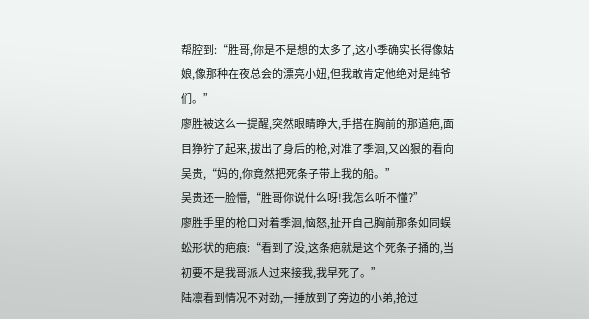帮腔到:“胜哥,你是不是想的太多了,这小季确实长得像姑娘,像那种在夜总会的漂亮小妞,但我敢肯定他绝对是纯爷们。”
廖胜被这么一提醒,突然眼睛睁大,手搭在胸前的那道疤,面目狰狞了起来,拔出了身后的枪,对准了季洄,又凶狠的看向吴贵,“妈的,你竟然把死条子带上我的船。”
吴贵还一脸懵,“胜哥你说什么呀!我怎么听不懂?”
廖胜手里的枪口对着季洄,恼怒,扯开自己胸前那条如同蜈蚣形状的疤痕:“看到了没,这条疤就是这个死条子捅的,当初要不是我哥派人过来接我,我早死了。”
陆凛看到情况不对劲,一捶放到了旁边的小弟,抢过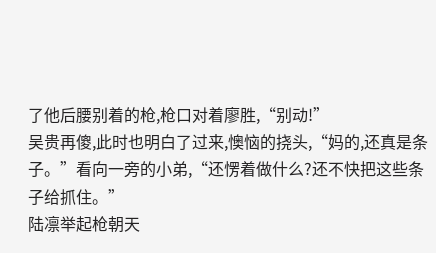了他后腰别着的枪,枪口对着廖胜,“别动!”
吴贵再傻,此时也明白了过来,懊恼的挠头,“妈的,还真是条子。”看向一旁的小弟,“还愣着做什么?还不快把这些条子给抓住。”
陆凛举起枪朝天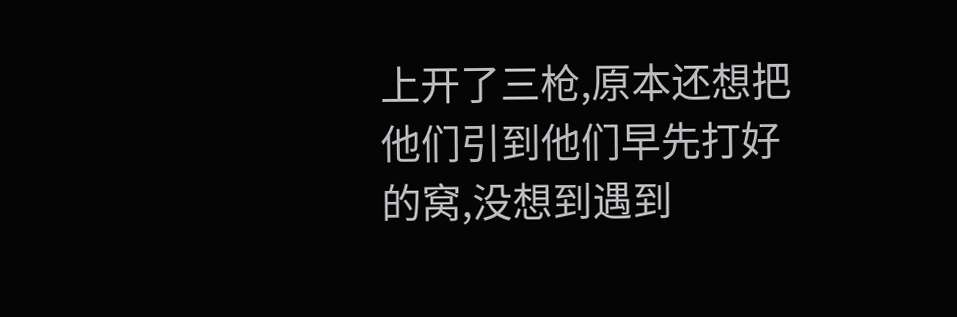上开了三枪,原本还想把他们引到他们早先打好的窝,没想到遇到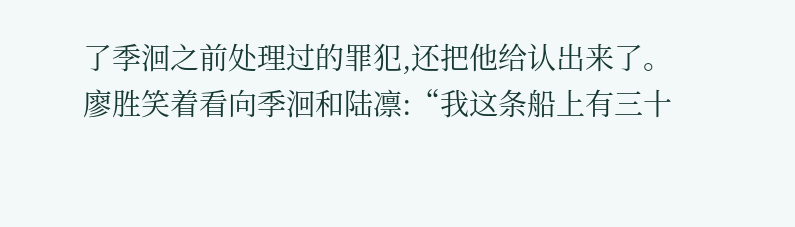了季洄之前处理过的罪犯,还把他给认出来了。
廖胜笑着看向季洄和陆凛:“我这条船上有三十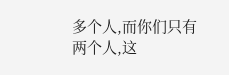多个人,而你们只有两个人,这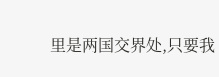里是两国交界处,只要我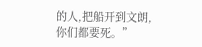的人,把船开到文朗,你们都要死。”